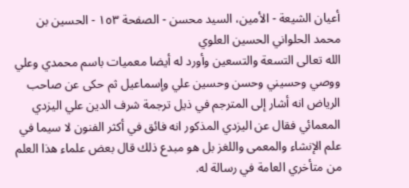أعيان الشيعة - الأمين، السيد محسن - الصفحة ١٥٣ - الحسين بن محمد الحلواني الحسين العلوي
الله تعالى التسعة والتسعين وأورد له أيضا معميات باسم محمدي وعلي ووصي وحسيني وحسن وحسين علي وإسماعيل ثم حكى عن صاحب الرياض انه أشار إلى المترجم في ذيل ترجمة شرف الدين علي اليزدي المعمائي فقال عن اليزدي المذكور انه فائق في أكثر الفنون لا سيما في علم الإنشاء والمعمى واللغز بل هو مبدع ذلك قال بعض علماء هذا العلم من متأخري العامة في رسالة له.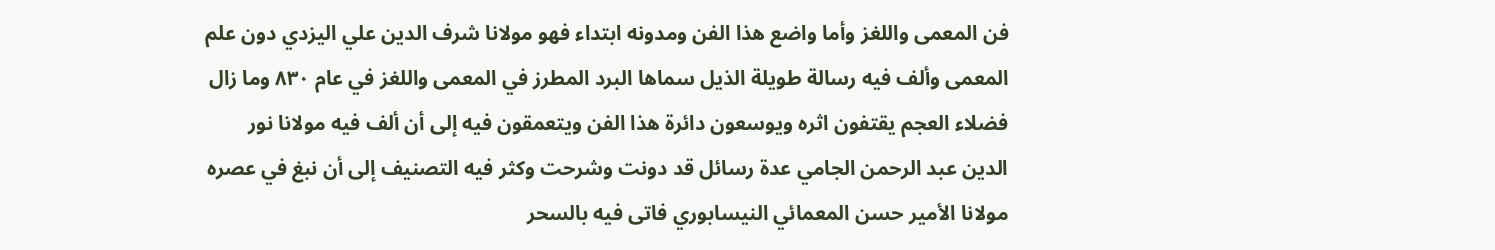فن المعمى واللغز وأما واضع هذا الفن ومدونه ابتداء فهو مولانا شرف الدين علي اليزدي دون علم المعمى وألف فيه رسالة طويلة الذيل سماها البرد المطرز في المعمى واللغز في عام ٨٣٠ وما زال فضلاء العجم يقتفون اثره ويوسعون دائرة هذا الفن ويتعمقون فيه إلى أن ألف فيه مولانا نور الدين عبد الرحمن الجامي عدة رسائل قد دونت وشرحت وكثر فيه التصنيف إلى أن نبغ في عصره مولانا الأمير حسن المعمائي النيسابوري فاتى فيه بالسحر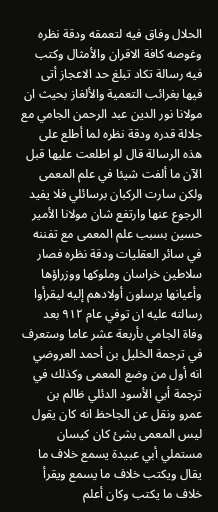الحلال وفاق فيه لتعمقه ودقة نظره وغوصه كافة الاقران والأمثال وكتب فيه رسالة تكاد تبلغ حد الاعجاز أتى فيها بغرائب التعمية والألغاز بحيث ان مولانا نور الدين عبد الرحمن الجامي مع جلالة قدره ودقة نظره لما أطلع على هذه الرسالة قال لو اطلعت عليها قبل الآن ما ألفت شيئا في علم المعمى ولكن سارت الركبان برسائلي فلا يفيد الرجوع عنها وارتفع شان مولانا الأمير حسين بسبب علم المعمى مع تفننه في سائر العقليات ودقة نظره فصار سلاطين خراسان وملوكها ووزراؤها وأعيانها يرسلون أولادهم إليه ليقرأوا رسالته عليه ان توفي عام ٩١٢ بعد وفاة الجامي بأربعة عشر عاما وستعرف في ترجمة الخليل بن أحمد العروضي انه أول من وضع المعمى وكذلك في ترجمة أبي الأسود الدئلي ظالم بن عمرو ونقل عن الجاحظ انه كان يقول ليس المعمى بشئ كان كيسان مستملي أبي عبيدة يسمع خلاف ما يقال ويكتب خلاف ما يسمع ويقرأ خلاف ما يكتب وكان أعلم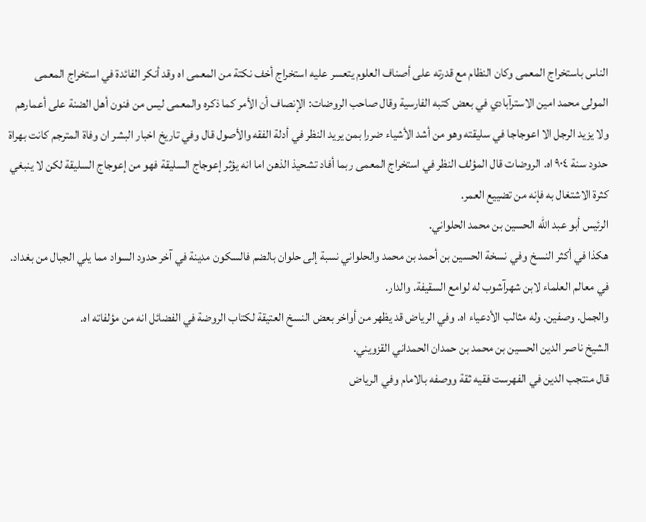الناس باستخراج المعمى وكان النظام مع قدرته على أصناف العلوم يتعسر عليه استخراج أخف نكتة من المعمى اه وقد أنكر الفائدة في استخراج المعمى المولى محمد امين الاسترآبادي في بعض كتبه الفارسية وقال صاحب الروضات: الإنصاف أن الأمر كما ذكره والمعمى ليس من فنون أهل الضنة على أعمارهم ولا يزيد الرجل الا اعوجاجا في سليقته وهو من أشد الأشياء ضررا بمن يريد النظر في أدلة الفقه والأصول قال وفي تاريخ اخبار البشر ان وفاة المترجم كانت بهراة حدود سنة ٩٠٤ اه. الروضات قال المؤلف النظر في استخراج المعمى ربما أفاد تشحيذ الذهن اما انه يؤثر إعوجاج السليقة فهو من إعوجاج السليقة لكن لا ينبغي كثرة الاشتغال به فإنه من تضييع العمر.
الرئيس أبو عبد الله الحسين بن محمد الحلواني.
هكذا في أكثر النسخ وفي نسخة الحسين بن أحمد بن محمد والحلواني نسبة إلى حلوان بالضم فالسكون مدينة في آخر حدود السواد مما يلي الجبال من بغداد.
في معالم العلماء لابن شهرآشوب له لوامع السقيفة. والدار.
والجمل. وصفين. وله مثالب الأدعياء اه. وفي الرياض قد يظهر من أواخر بعض النسخ العتيقة لكتاب الروضة في الفضائل انه من مؤلفاته اه.
الشيخ ناصر الدين الحسين بن محمد بن حمدان الحمداني القزويني.
قال منتجب الدين في الفهرست فقيه ثقة ووصفه بالامام وفي الرياض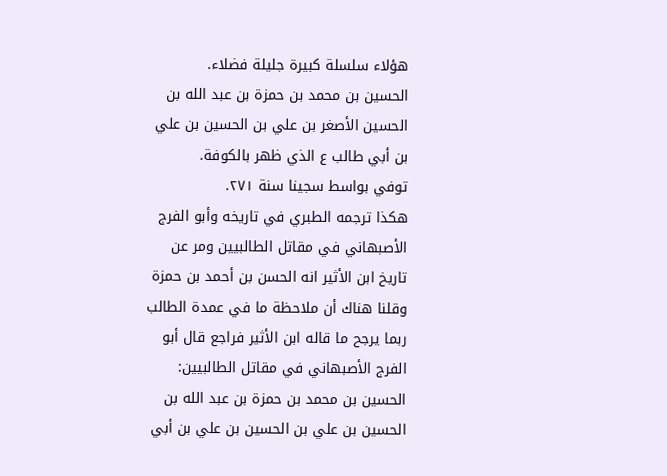هؤلاء سلسلة كبيرة جليلة فضلاء.
الحسين بن محمد بن حمزة بن عبد الله بن الحسين الأصغر بن علي بن الحسين بن علي بن أبي طالب ع الذي ظهر بالكوفة.
توفي بواسط سجينا سنة ٢٧١.
هكذا ترجمه الطبري في تاريخه وأبو الفرج الأصبهاني في مقاتل الطالبيين ومر عن تاريخ ابن الأثير انه الحسن بن أحمد بن حمزة وقلنا هناك أن ملاحظة ما في عمدة الطالب ربما يرجح ما قاله ابن الأثير فراجع قال أبو الفرج الأصبهاني في مقاتل الطالبيين: الحسين بن محمد بن حمزة بن عبد الله بن الحسين بن علي بن الحسين بن علي بن أبي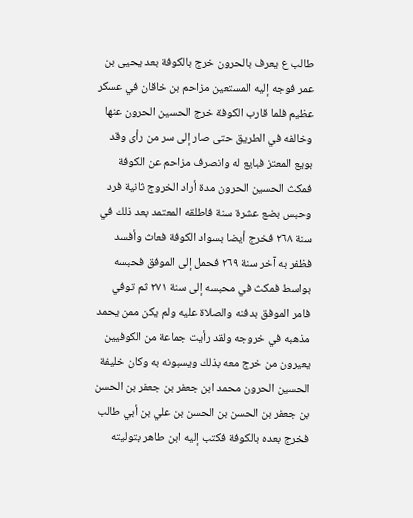طالب ع يعرف بالحرون خرج بالكوفة بعد يحيى بن عمر فوجه إليه المستعين مزاحم بن خاقان في عسكر عظيم فلما قارب الكوفة خرج الحسين الحرون عنها وخالفه في الطريق حتى صار إلى سر من رأى وقد بويع المعتز فبايع له وانصرف مزاحم عن الكوفة فمكث الحسين الحرون مدة أراد الخروج ثانية فرد وحبس بضع عشرة سنة فاطلقه المعتمد بعد ذلك في سنة ٢٦٨ فخرج أيضا بسواد الكوفة فعاث وأفسد فظفر به آخر سنة ٢٦٩ فحمل إلى الموفق فحبسه بواسط فمكث في محبسه إلى سنة ٢٧١ ثم توفي فامر الموفق بدفنه والصلاة عليه ولم يكن ممن يحمد مذهبه في خروجه ولقد رأيت جماعة من الكوفيين يعيرون من خرج معه بذلك ويسبونه به وكان خليفة الحسين الحرون محمد ابن جعفر بن جعفر بن الحسن بن جعفر بن الحسن بن الحسن بن علي بن أبي طالب فخرج بعده بالكوفة فكتب إليه ابن طاهر بتوليته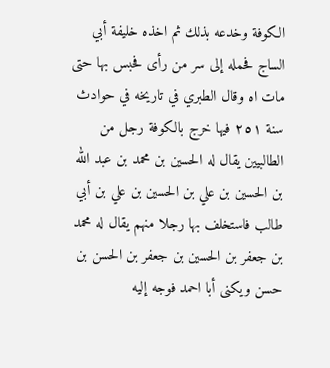الكوفة وخدعه بذلك ثم اخذه خليفة أبي الساج فحمله إلى سر من رأى فحبس بها حتى مات اه وقال الطبري في تاريخه في حوادث سنة ٢٥١ فيها خرج بالكوفة رجل من الطالبيين يقال له الحسين بن محمد بن عبد الله بن الحسين بن علي بن الحسين بن علي بن أبي طالب فاستخلف بها رجلا منهم يقال له محمد بن جعفر بن الحسين بن جعفر بن الحسن بن حسن ويكنى أبا احمد فوجه إليه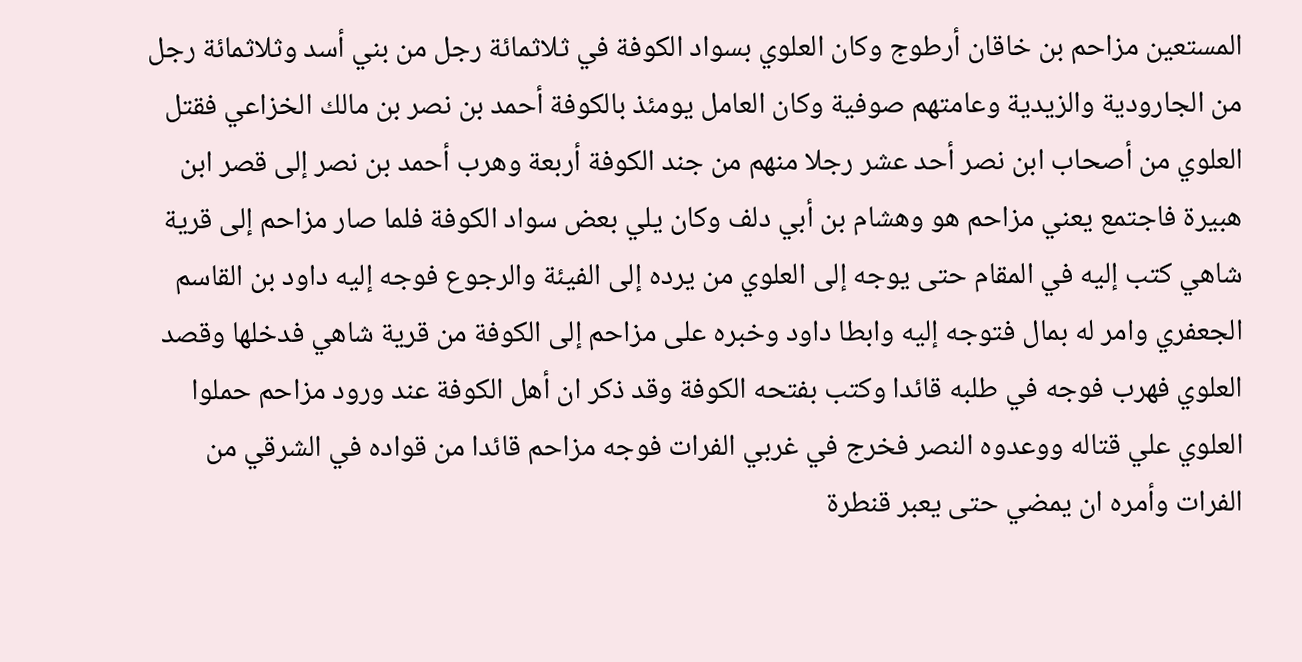المستعين مزاحم بن خاقان أرطوج وكان العلوي بسواد الكوفة في ثلاثمائة رجل من بني أسد وثلاثمائة رجل من الجارودية والزيدية وعامتهم صوفية وكان العامل يومئذ بالكوفة أحمد بن نصر بن مالك الخزاعي فقتل العلوي من أصحاب ابن نصر أحد عشر رجلا منهم من جند الكوفة أربعة وهرب أحمد بن نصر إلى قصر ابن هبيرة فاجتمع يعني مزاحم هو وهشام بن أبي دلف وكان يلي بعض سواد الكوفة فلما صار مزاحم إلى قرية شاهي كتب إليه في المقام حتى يوجه إلى العلوي من يرده إلى الفيئة والرجوع فوجه إليه داود بن القاسم الجعفري وامر له بمال فتوجه إليه وابطا داود وخبره على مزاحم إلى الكوفة من قرية شاهي فدخلها وقصد العلوي فهرب فوجه في طلبه قائدا وكتب بفتحه الكوفة وقد ذكر ان أهل الكوفة عند ورود مزاحم حملوا العلوي علي قتاله ووعدوه النصر فخرج في غربي الفرات فوجه مزاحم قائدا من قواده في الشرقي من الفرات وأمره ان يمضي حتى يعبر قنطرة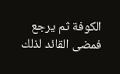الكوفة ثم يرجع فمضى القائد لذلك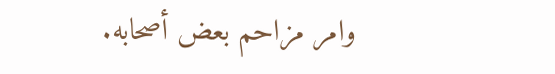وامر مزاحم بعض أصحابه.